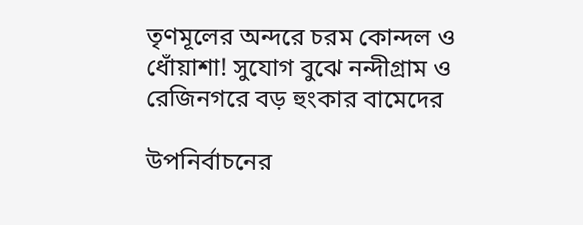তৃণমূলের অন্দরে চরম কোন্দল ও ধোঁয়াশা! সুযোগ বুঝে নন্দীগ্রাম ও রেজিনগরে বড় হুংকার বামেদের

উপনির্বাচনের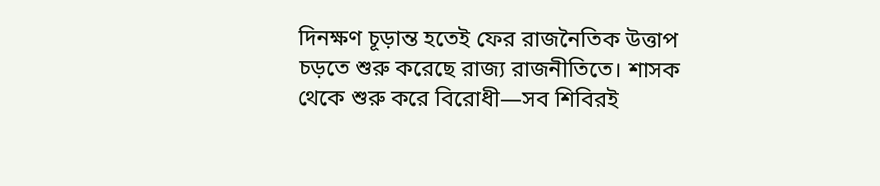দিনক্ষণ চূড়ান্ত হতেই ফের রাজনৈতিক উত্তাপ চড়তে শুরু করেছে রাজ্য রাজনীতিতে। শাসক থেকে শুরু করে বিরোধী—সব শিবিরই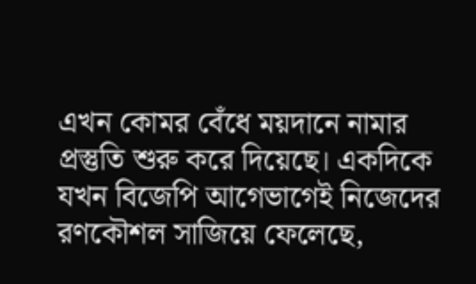এখন কোমর বেঁধে ময়দানে নামার প্রস্তুতি শুরু করে দিয়েছে। একদিকে যখন বিজেপি আগেভাগেই নিজেদের রণকৌশল সাজিয়ে ফেলেছে,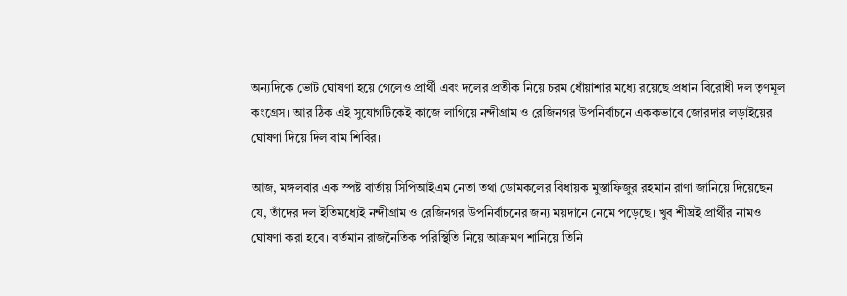অন্যদিকে ভোট ঘোষণা হয়ে গেলেও প্রার্থী এবং দলের প্রতীক নিয়ে চরম ধোঁয়াশার মধ্যে রয়েছে প্রধান বিরোধী দল তৃণমূল কংগ্রেস। আর ঠিক এই সুযোগটিকেই কাজে লাগিয়ে নন্দীগ্রাম ও রেজিনগর উপনির্বাচনে এককভাবে জোরদার লড়াইয়ের ঘোষণা দিয়ে দিল বাম শিবির।

আজ, মঙ্গলবার এক স্পষ্ট বার্তায় সিপিআইএম নেতা তথা ডোমকলের বিধায়ক মুস্তাফিজুর রহমান রাণা জানিয়ে দিয়েছেন যে, তাঁদের দল ইতিমধ্যেই নন্দীগ্রাম ও রেজিনগর উপনির্বাচনের জন্য ময়দানে নেমে পড়েছে। খুব শীঘ্রই প্রার্থীর নামও ঘোষণা করা হবে। বর্তমান রাজনৈতিক পরিস্থিতি নিয়ে আক্রমণ শানিয়ে তিনি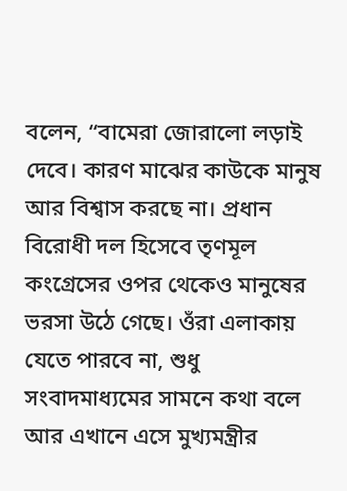বলেন, “বামেরা জোরালো লড়াই দেবে। কারণ মাঝের কাউকে মানুষ আর বিশ্বাস করছে না। প্রধান বিরোধী দল হিসেবে তৃণমূল কংগ্রেসের ওপর থেকেও মানুষের ভরসা উঠে গেছে। ওঁরা এলাকায় যেতে পারবে না, শুধু সংবাদমাধ্যমের সামনে কথা বলে আর এখানে এসে মুখ্যমন্ত্রীর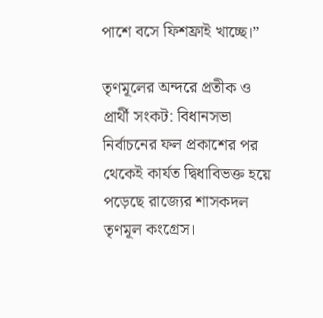পাশে বসে ফিশফ্রাই খাচ্ছে।”

তৃণমূলের অন্দরে প্রতীক ও প্রার্থী সংকট: বিধানসভা নির্বাচনের ফল প্রকাশের পর থেকেই কার্যত দ্বিধাবিভক্ত হয়ে পড়েছে রাজ্যের শাসকদল তৃণমূল কংগ্রেস।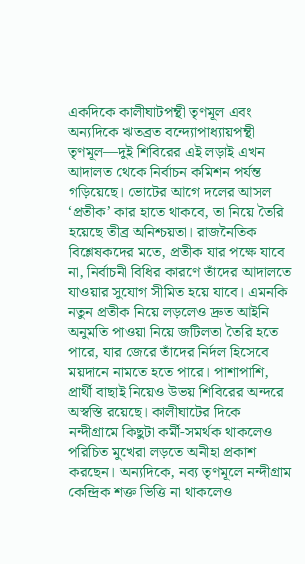একদিকে কালীঘাটপন্থী তৃণমূল এবং অন্যদিকে ঋতব্রত বন্দ্যোপাধ্যায়পন্থী তৃণমূল—দুই শিবিরের এই লড়াই এখন আদালত থেকে নির্বাচন কমিশন পর্যন্ত গড়িয়েছে। ভোটের আগে দলের আসল ‘প্রতীক’ কার হাতে থাকবে, তা নিয়ে তৈরি হয়েছে তীব্র অনিশ্চয়তা। রাজনৈতিক বিশ্লেষকদের মতে, প্রতীক যার পক্ষে যাবে না, নির্বাচনী বিধির কারণে তাঁদের আদালতে যাওয়ার সুযোগ সীমিত হয়ে যাবে। এমনকি নতুন প্রতীক নিয়ে লড়লেও দ্রুত আইনি অনুমতি পাওয়া নিয়ে জটিলতা তৈরি হতে পারে, যার জেরে তাঁদের নির্দল হিসেবে ময়দানে নামতে হতে পারে। পাশাপাশি, প্রার্থী বাছাই নিয়েও উভয় শিবিরের অন্দরে অস্বস্তি রয়েছে। কালীঘাটের দিকে নন্দীগ্রামে কিছুটা কর্মী-সমর্থক থাকলেও পরিচিত মুখেরা লড়তে অনীহা প্রকাশ করছেন। অন্যদিকে, নব্য তৃণমূলে নন্দীগ্রাম কেন্দ্রিক শক্ত ভিত্তি না থাকলেও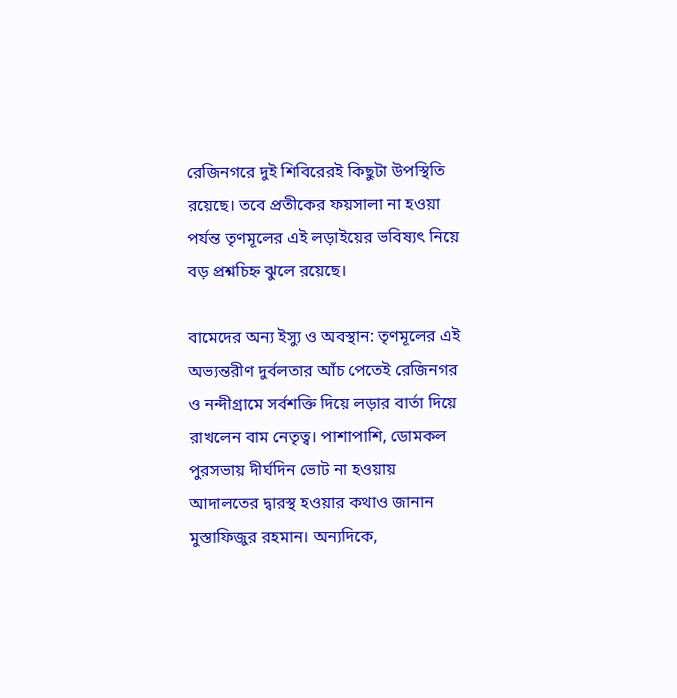রেজিনগরে দুই শিবিরেরই কিছুটা উপস্থিতি রয়েছে। তবে প্রতীকের ফয়সালা না হওয়া পর্যন্ত তৃণমূলের এই লড়াইয়ের ভবিষ্যৎ নিয়ে বড় প্রশ্নচিহ্ন ঝুলে রয়েছে।

বামেদের অন্য ইস্যু ও অবস্থান: তৃণমূলের এই অভ্যন্তরীণ দুর্বলতার আঁচ পেতেই রেজিনগর ও নন্দীগ্রামে সর্বশক্তি দিয়ে লড়ার বার্তা দিয়ে রাখলেন বাম নেতৃত্ব। পাশাপাশি, ডোমকল পুরসভায় দীর্ঘদিন ভোট না হওয়ায় আদালতের দ্বারস্থ হওয়ার কথাও জানান মুস্তাফিজুর রহমান। অন্যদিকে,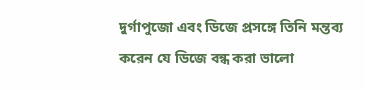দুর্গাপুজো এবং ডিজে প্রসঙ্গে তিনি মন্তব্য করেন যে ডিজে বন্ধ করা ভালো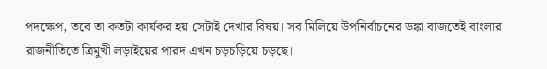পদক্ষেপ, তবে তা কতটা কার্যকর হয় সেটাই দেখার বিষয়। সব মিলিয়ে উপনির্বাচনের ডঙ্কা বাজতেই বাংলার রাজনীতিতে ত্রিমুখী লড়াইয়ের পারদ এখন চড়চড়িয়ে চড়ছে।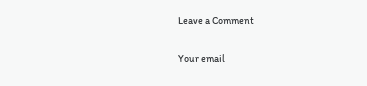Leave a Comment

Your email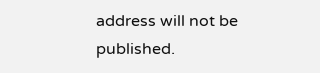address will not be published.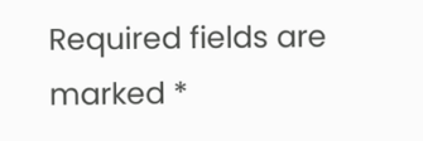Required fields are marked *